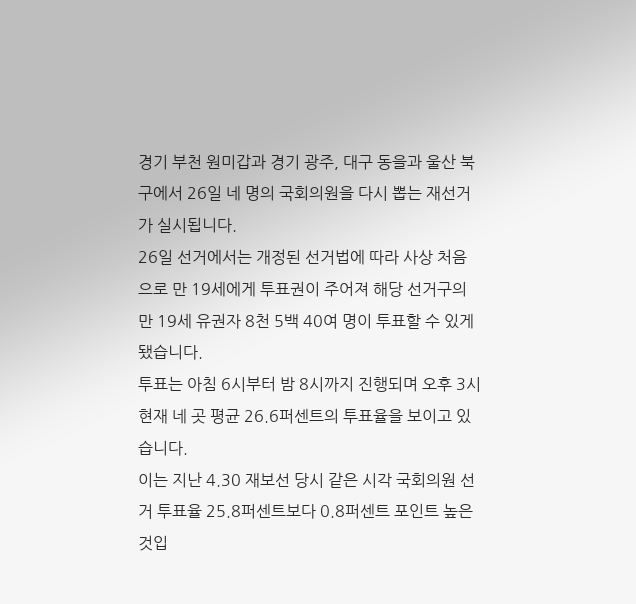경기 부천 원미갑과 경기 광주, 대구 동을과 울산 북구에서 26일 네 명의 국회의원을 다시 뽑는 재선거가 실시됩니다.
26일 선거에서는 개정된 선거법에 따라 사상 처음으로 만 19세에게 투표권이 주어져 해당 선거구의 만 19세 유권자 8천 5백 40여 명이 투표할 수 있게 됐습니다.
투표는 아침 6시부터 밤 8시까지 진행되며 오후 3시 현재 네 곳 평균 26.6퍼센트의 투표율을 보이고 있습니다.
이는 지난 4.30 재보선 당시 같은 시각 국회의원 선거 투표율 25.8퍼센트보다 0.8퍼센트 포인트 높은 것입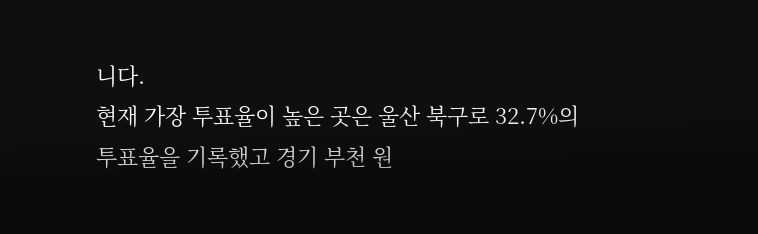니다.
현재 가장 투표율이 높은 곳은 울산 북구로 32.7%의 투표율을 기록했고 경기 부천 원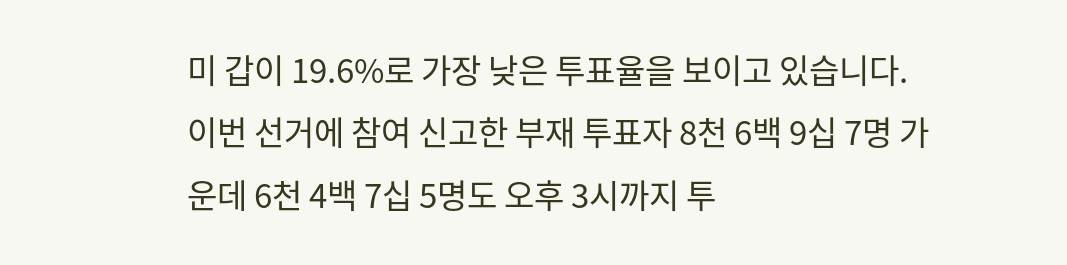미 갑이 19.6%로 가장 낮은 투표율을 보이고 있습니다.
이번 선거에 참여 신고한 부재 투표자 8천 6백 9십 7명 가운데 6천 4백 7십 5명도 오후 3시까지 투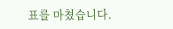표를 마쳤습니다.